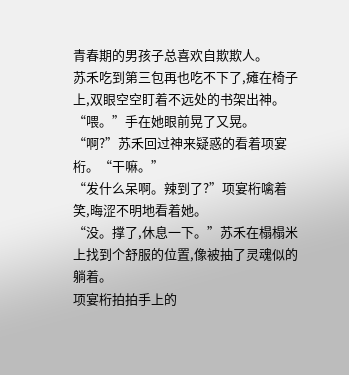青春期的男孩子总喜欢自欺欺人。
苏禾吃到第三包再也吃不下了,瘫在椅子上,双眼空空盯着不远处的书架出神。
“喂。”手在她眼前晃了又晃。
“啊?”苏禾回过神来疑惑的看着项宴桁。“干嘛。”
“发什么呆啊。辣到了?”项宴桁噙着笑,晦涩不明地看着她。
“没。撑了,休息一下。”苏禾在榻榻米上找到个舒服的位置,像被抽了灵魂似的躺着。
项宴桁拍拍手上的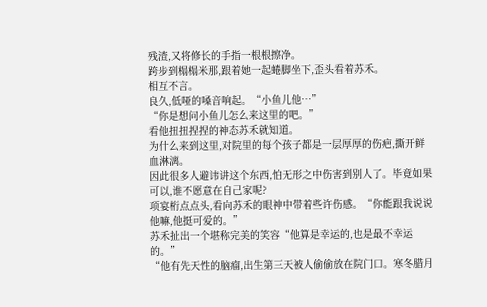残渣,又将修长的手指一根根擦净。
跨步到榻榻米那,跟着她一起蜷脚坐下,歪头看着苏禾。
相互不言。
良久,低哑的嗓音响起。“小鱼儿他…”
“你是想问小鱼儿怎么来这里的吧。”
看他扭扭捏捏的神态苏禾就知道。
为什么来到这里,对院里的每个孩子都是一层厚厚的伤疤,撕开鲜血淋漓。
因此很多人避讳讲这个东西,怕无形之中伤害到别人了。毕竟如果可以,谁不愿意在自己家呢?
项宴桁点点头,看向苏禾的眼神中带着些许伤感。“你能跟我说说他嘛,他挺可爱的。”
苏禾扯出一个堪称完美的笑容“他算是幸运的,也是最不幸运的。”
“他有先天性的脑瘤,出生第三天被人偷偷放在院门口。寒冬腊月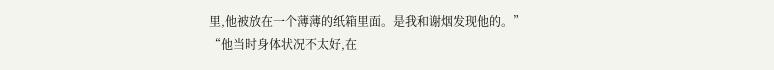里,他被放在一个薄薄的纸箱里面。是我和谢烟发现他的。”
“他当时身体状况不太好,在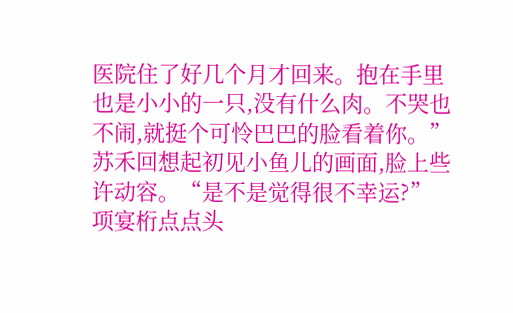医院住了好几个月才回来。抱在手里也是小小的一只,没有什么肉。不哭也不闹,就挺个可怜巴巴的脸看着你。”苏禾回想起初见小鱼儿的画面,脸上些许动容。“是不是觉得很不幸运?”
项宴桁点点头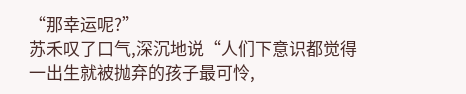“那幸运呢?”
苏禾叹了口气,深沉地说“人们下意识都觉得一出生就被抛弃的孩子最可怜,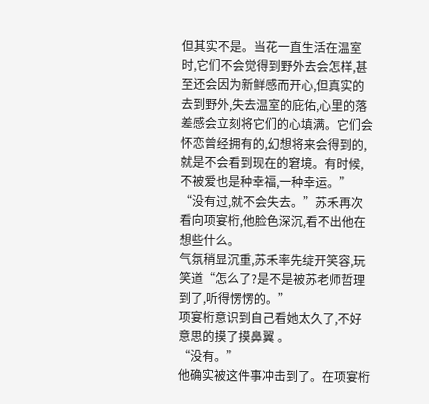但其实不是。当花一直生活在温室时,它们不会觉得到野外去会怎样,甚至还会因为新鲜感而开心,但真实的去到野外,失去温室的庇佑,心里的落差感会立刻将它们的心填满。它们会怀恋曾经拥有的,幻想将来会得到的,就是不会看到现在的窘境。有时候,不被爱也是种幸福,一种幸运。”
“没有过,就不会失去。”苏禾再次看向项宴桁,他脸色深沉,看不出他在想些什么。
气氛稍显沉重,苏禾率先绽开笑容,玩笑道“怎么了?是不是被苏老师哲理到了,听得愣愣的。”
项宴桁意识到自己看她太久了,不好意思的摸了摸鼻翼 。
“没有。”
他确实被这件事冲击到了。在项宴桁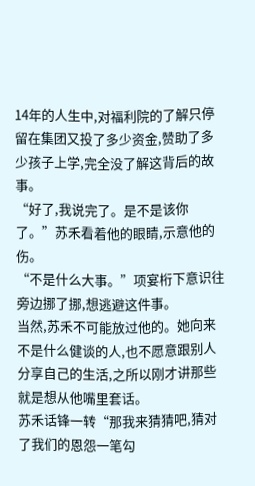14年的人生中,对福利院的了解只停留在集团又投了多少资金,赞助了多少孩子上学,完全没了解这背后的故事。
“好了,我说完了。是不是该你了。”苏禾看着他的眼睛,示意他的伤。
“不是什么大事。”项宴桁下意识往旁边挪了挪,想逃避这件事。
当然,苏禾不可能放过他的。她向来不是什么健谈的人,也不愿意跟别人分享自己的生活,之所以刚才讲那些就是想从他嘴里套话。
苏禾话锋一转“那我来猜猜吧,猜对了我们的恩怨一笔勾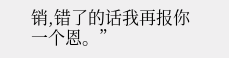销,错了的话我再报你一个恩。”